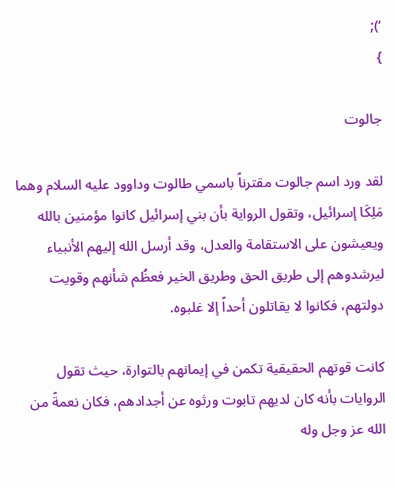‘);
}

جالوت

لقد ورد اسم جالوت مقترناً باسمي طالوت وداوود عليه السلام وهما مَلِكَا إسرائيل، وتقول الرواية بأن بني إسرائيل كانوا مؤمنين بالله ويعيشون على الاستقامة والعدل، وقد أرسل الله إليهم الأنبياء ليرشدوهم إلى طريق الحق وطريق الخير فعظُم شأنهم وقويت دولتهم، فكانوا لا يقاتلون أحداً إلا غلبوه.

كانت قوتهم الحقيقية تكمن في إيمانهم بالتوارة، حيث تقول الروايات بأنه كان لديهم تابوت ورثوه عن أجدادهم، فكان نعمةً من الله عز وجل وله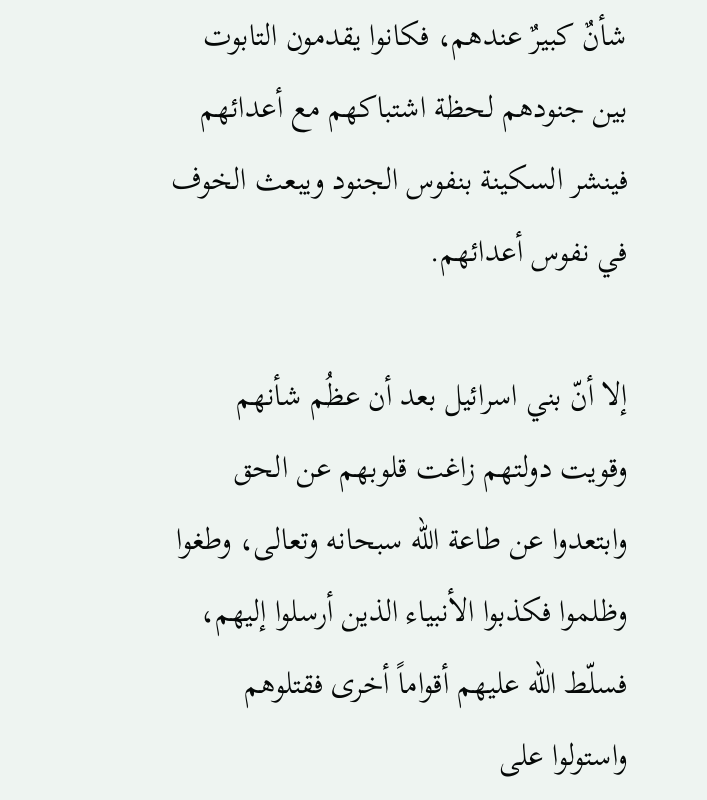شأنٌ كبيرٌ عندهم، فكانوا يقدمون التابوت بين جنودهم لحظة اشتباكهم مع أعدائهم فينشر السكينة بنفوس الجنود ويبعث الخوف في نفوس أعدائهم.

إلا أنّ بني اسرائيل بعد أن عظُم شأنهم وقويت دولتهم زاغت قلوبهم عن الحق وابتعدوا عن طاعة الله سبحانه وتعالى، وطغوا وظلموا فكذبوا الأنبياء الذين أرسلوا إليهم، فسلّط الله عليهم أقواماً أخرى فقتلوهم واستولوا على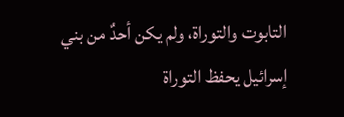التابوت والتوراة، ولم يكن أحدٌ من بني إسرائيل يحفظ التوراة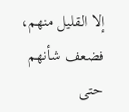إلا القليل منهم، فضعف شأنهم حتى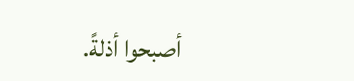أصبحوا أذلةً.